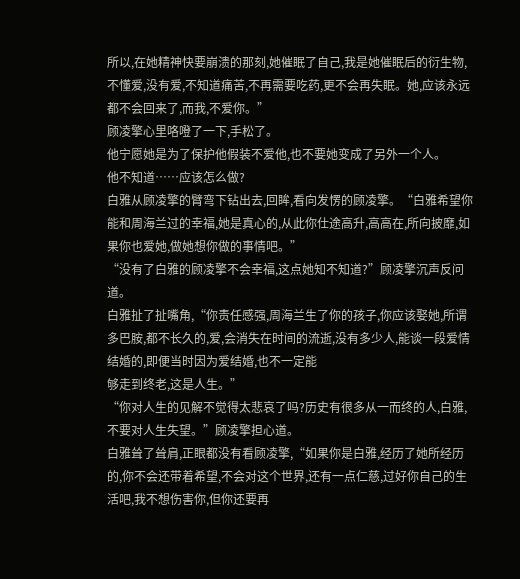所以,在她精神快要崩溃的那刻,她催眠了自己,我是她催眠后的衍生物,不懂爱,没有爱,不知道痛苦,不再需要吃药,更不会再失眠。她,应该永远都不会回来了,而我,不爱你。”
顾凌擎心里咯噔了一下,手松了。
他宁愿她是为了保护他假装不爱他,也不要她变成了另外一个人。
他不知道……应该怎么做?
白雅从顾凌擎的臂弯下钻出去,回眸,看向发愣的顾凌擎。“白雅希望你能和周海兰过的幸福,她是真心的,从此你仕途高升,高高在,所向披靡,如果你也爱她,做她想你做的事情吧。”
“没有了白雅的顾凌擎不会幸福,这点她知不知道?”顾凌擎沉声反问道。
白雅扯了扯嘴角,“你责任感强,周海兰生了你的孩子,你应该娶她,所谓多巴胺,都不长久的,爱,会消失在时间的流逝,没有多少人,能谈一段爱情结婚的,即便当时因为爱结婚,也不一定能
够走到终老,这是人生。”
“你对人生的见解不觉得太悲哀了吗?历史有很多从一而终的人,白雅,不要对人生失望。”顾凌擎担心道。
白雅耸了耸肩,正眼都没有看顾凌擎,“如果你是白雅,经历了她所经历的,你不会还带着希望,不会对这个世界,还有一点仁慈,过好你自己的生活吧,我不想伤害你,但你还要再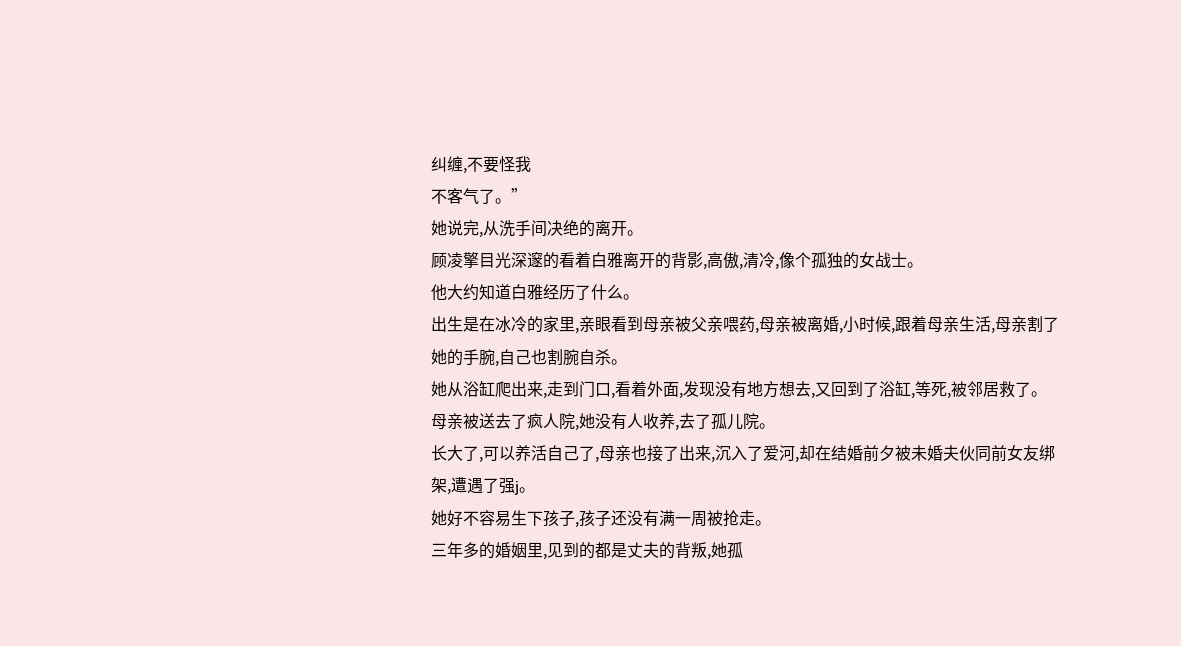纠缠,不要怪我
不客气了。”
她说完,从洗手间决绝的离开。
顾凌擎目光深邃的看着白雅离开的背影,高傲,清冷,像个孤独的女战士。
他大约知道白雅经历了什么。
出生是在冰冷的家里,亲眼看到母亲被父亲喂药,母亲被离婚,小时候,跟着母亲生活,母亲割了她的手腕,自己也割腕自杀。
她从浴缸爬出来,走到门口,看着外面,发现没有地方想去,又回到了浴缸,等死,被邻居救了。
母亲被送去了疯人院,她没有人收养,去了孤儿院。
长大了,可以养活自己了,母亲也接了出来,沉入了爱河,却在结婚前夕被未婚夫伙同前女友绑架,遭遇了强j。
她好不容易生下孩子,孩子还没有满一周被抢走。
三年多的婚姻里,见到的都是丈夫的背叛,她孤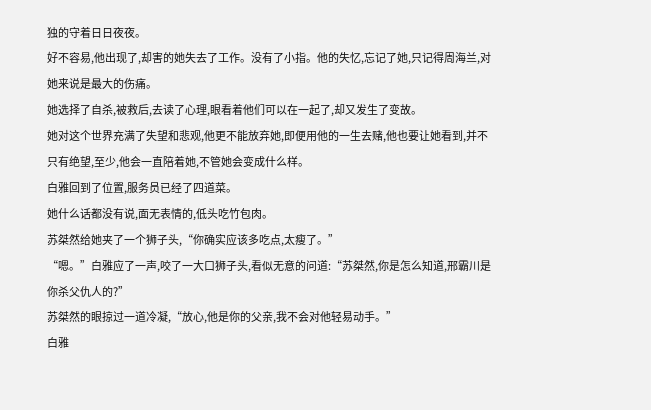独的守着日日夜夜。
好不容易,他出现了,却害的她失去了工作。没有了小指。他的失忆,忘记了她,只记得周海兰,对她来说是最大的伤痛。
她选择了自杀,被救后,去读了心理,眼看着他们可以在一起了,却又发生了变故。
她对这个世界充满了失望和悲观,他更不能放弃她,即便用他的一生去赌,他也要让她看到,并不只有绝望,至少,他会一直陪着她,不管她会变成什么样。
白雅回到了位置,服务员已经了四道菜。
她什么话都没有说,面无表情的,低头吃竹包肉。
苏桀然给她夹了一个狮子头,“你确实应该多吃点,太瘦了。”
“嗯。”白雅应了一声,咬了一大口狮子头,看似无意的问道:“苏桀然,你是怎么知道,邢霸川是你杀父仇人的?”
苏桀然的眼掠过一道冷凝,“放心,他是你的父亲,我不会对他轻易动手。”
白雅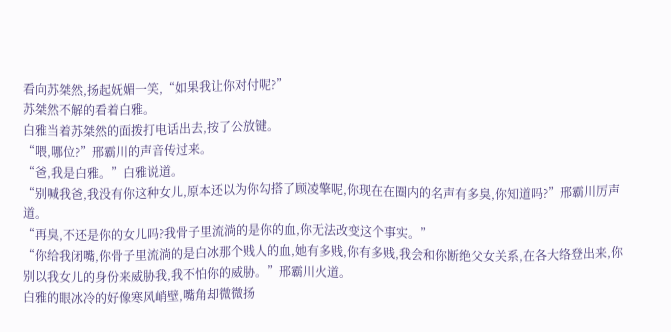看向苏桀然,扬起妩媚一笑,“如果我让你对付呢?”
苏桀然不解的看着白雅。
白雅当着苏桀然的面拨打电话出去,按了公放键。
“喂,哪位?”邢霸川的声音传过来。
“爸,我是白雅。”白雅说道。
“别喊我爸,我没有你这种女儿,原本还以为你勾搭了顾凌擎呢,你现在在圈内的名声有多臭,你知道吗?”邢霸川厉声道。
“再臭,不还是你的女儿吗?我骨子里流淌的是你的血,你无法改变这个事实。”
“你给我闭嘴,你骨子里流淌的是白冰那个贱人的血,她有多贱,你有多贱,我会和你断绝父女关系,在各大络登出来,你别以我女儿的身份来威胁我,我不怕你的威胁。”邢霸川火道。
白雅的眼冰冷的好像寒风峭壁,嘴角却微微扬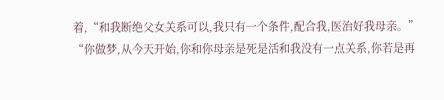着,“和我断绝父女关系可以,我只有一个条件,配合我,医治好我母亲。”
“你做梦,从今天开始,你和你母亲是死是活和我没有一点关系,你若是再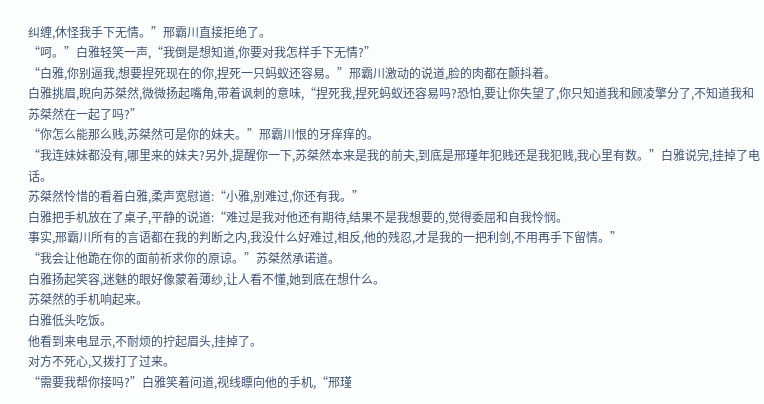纠缠,休怪我手下无情。”邢霸川直接拒绝了。
“呵。”白雅轻笑一声,“我倒是想知道,你要对我怎样手下无情?”
“白雅,你别逼我,想要捏死现在的你,捏死一只蚂蚁还容易。”邢霸川激动的说道,脸的肉都在颤抖着。
白雅挑眉,睨向苏桀然,微微扬起嘴角,带着讽刺的意味,“捏死我,捏死蚂蚁还容易吗?恐怕,要让你失望了,你只知道我和顾凌擎分了,不知道我和苏桀然在一起了吗?”
“你怎么能那么贱,苏桀然可是你的妹夫。”邢霸川恨的牙痒痒的。
“我连妹妹都没有,哪里来的妹夫?另外,提醒你一下,苏桀然本来是我的前夫,到底是邢瑾年犯贱还是我犯贱,我心里有数。”白雅说完,挂掉了电话。
苏桀然怜惜的看着白雅,柔声宽慰道:“小雅,别难过,你还有我。”
白雅把手机放在了桌子,平静的说道:“难过是我对他还有期待,结果不是我想要的,觉得委屈和自我怜悯。
事实,邢霸川所有的言语都在我的判断之内,我没什么好难过,相反,他的残忍,才是我的一把利剑,不用再手下留情。”
“我会让他跪在你的面前祈求你的原谅。”苏桀然承诺道。
白雅扬起笑容,迷魅的眼好像蒙着薄纱,让人看不懂,她到底在想什么。
苏桀然的手机响起来。
白雅低头吃饭。
他看到来电显示,不耐烦的拧起眉头,挂掉了。
对方不死心,又拨打了过来。
“需要我帮你接吗?”白雅笑着问道,视线瞟向他的手机,“邢瑾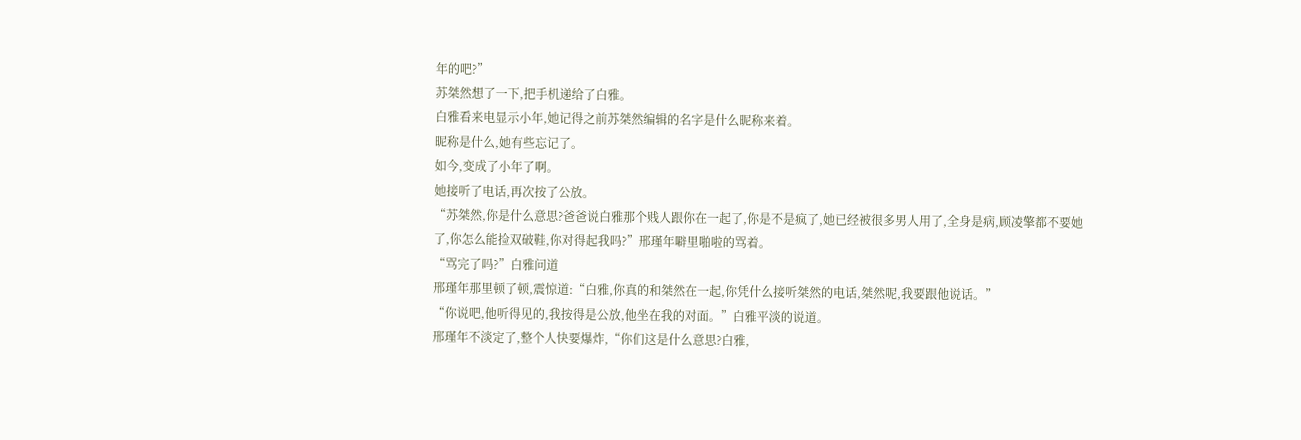年的吧?”
苏桀然想了一下,把手机递给了白雅。
白雅看来电显示小年,她记得之前苏桀然编辑的名字是什么昵称来着。
昵称是什么,她有些忘记了。
如今,变成了小年了啊。
她接听了电话,再次按了公放。
“苏桀然,你是什么意思?爸爸说白雅那个贱人跟你在一起了,你是不是疯了,她已经被很多男人用了,全身是病,顾凌擎都不要她了,你怎么能捡双破鞋,你对得起我吗?”邢瑾年噼里啪啦的骂着。
“骂完了吗?”白雅问道
邢瑾年那里顿了顿,震惊道:“白雅,你真的和桀然在一起,你凭什么接听桀然的电话,桀然呢,我要跟他说话。”
“你说吧,他听得见的,我按得是公放,他坐在我的对面。”白雅平淡的说道。
邢瑾年不淡定了,整个人快要爆炸,“你们这是什么意思?白雅,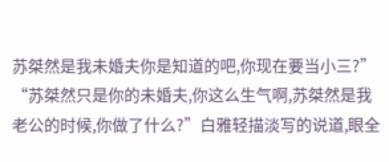苏桀然是我未婚夫你是知道的吧,你现在要当小三?”
“苏桀然只是你的未婚夫,你这么生气啊,苏桀然是我老公的时候,你做了什么?”白雅轻描淡写的说道,眼全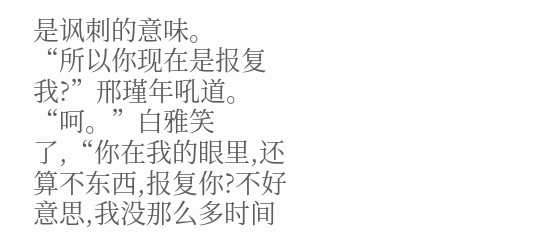是讽刺的意味。
“所以你现在是报复我?”邢瑾年吼道。
“呵。”白雅笑了,“你在我的眼里,还算不东西,报复你?不好意思,我没那么多时间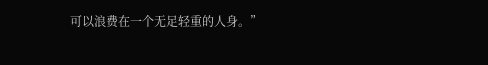可以浪费在一个无足轻重的人身。”